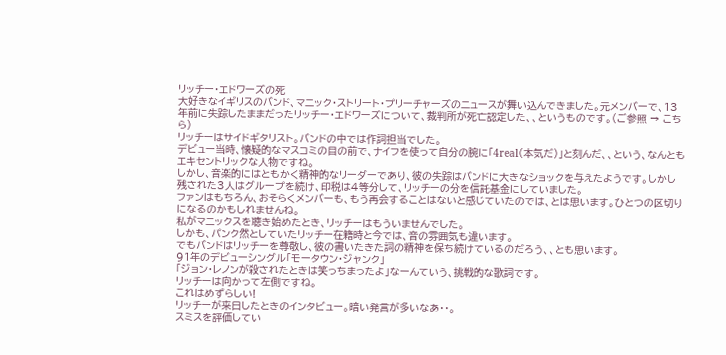リッチー・エドワーズの死
大好きなイギリスのバンド、マニック・ストリート・プリーチャーズのニュースが舞い込んできました。元メンバーで、13年前に失踪したままだったリッチー・エドワーズについて、裁判所が死亡認定した、、というものです。(ご参照 → こちら)
リッチーはサイドギタリスト。バンドの中では作詞担当でした。
デビュー当時、懐疑的なマスコミの目の前で、ナイフを使って自分の腕に「4real(本気だ)」と刻んだ、、という、なんともエキセントリックな人物ですね。
しかし、音楽的にはともかく精神的なリーダーであり、彼の失踪はバンドに大きなショックを与えたようです。しかし残された3人はグループを続け、印税は4等分して、リッチーの分を信託基金にしていました。
ファンはもちろん、おそらくメンバーも、もう再会することはないと感じていたのでは、とは思います。ひとつの区切りになるのかもしれませんね。
私がマニックスを聴き始めたとき、リッチーはもういませんでした。
しかも、パンク然としていたリッチー在籍時と今では、音の雰囲気も違います。
でもバンドはリッチーを尊敬し、彼の書いたきた詞の精神を保ち続けているのだろう、、とも思います。
91年のデビューシングル「モータウン・ジャンク」
「ジョン・レノンが殺されたときは笑っちまったよ」なーんていう、挑戦的な歌詞です。
リッチーは向かって左側ですね。
これはめずらしい!
リッチーが来日したときのインタビュー。暗い発言が多いなあ・・。
スミスを評価してい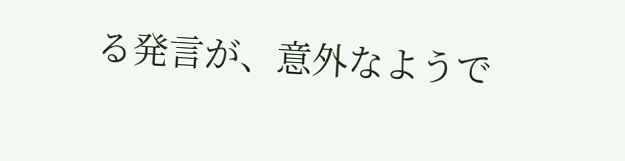る発言が、意外なようで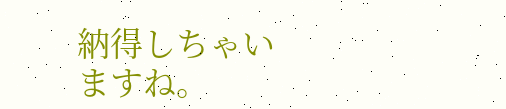納得しちゃいますね。